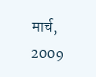मार्च, 2009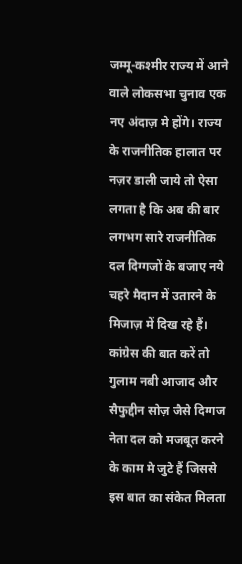जम्मू-कश्मीर राज्य में आने वाले लोकसभा चुनाव एक नए अंदाज़ मे होंगे। राज्य के राजनीतिक हालात पर नज़र डाली जाये तो ऐसा लगता है कि अब की बार लगभग सारे राजनीतिक दल दिग्गजों के बजाए नये चहरे मैदान में उतारने के मिजाज़ में दिख रहे हैं। कांग्रेस की बात करें तो गुलाम नबी आजाद और सैफुद्दीन सोज़ जैसे दिग्गज नेता दल को मजबूत करने के काम मे जुटे हैं जिससे इस बात का संकेत मिलता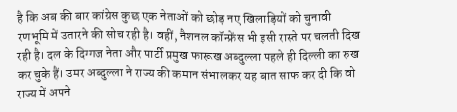है कि अब की बार कांग्रेस कुछ एक नेताओं को छोड़ नए खिलाड़ियों को चुनावी रणभूमि में उतारने की सोच रही है। वहीं, नैशनल कॉन्फ्रेंस भी इसी रास्ते पर चलती दिख रही है। दल के दिग्गज नेता और पार्टी प्रमुख फारूख अब्दुल्ला पहले ही दिल्ली का रुख कर चुके हैं। उमर अब्दुल्ला ने राज्य की कमान संभालकर यह बात साफ कर दी कि वो राज्य में अपने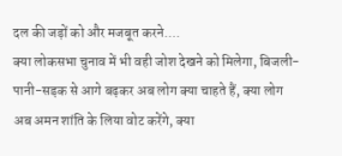दल की जड़ों को और मजबूत करने....
क्या लोकसभा चुनाव में भी वही जोश देखने को मिलेगा, बिजली-पानी-सड़क से आगे बढ़कर अब लोग क्या चाहते हैं, क्या लोग अब अमन शांति के लिया वोट करेंगे, क्या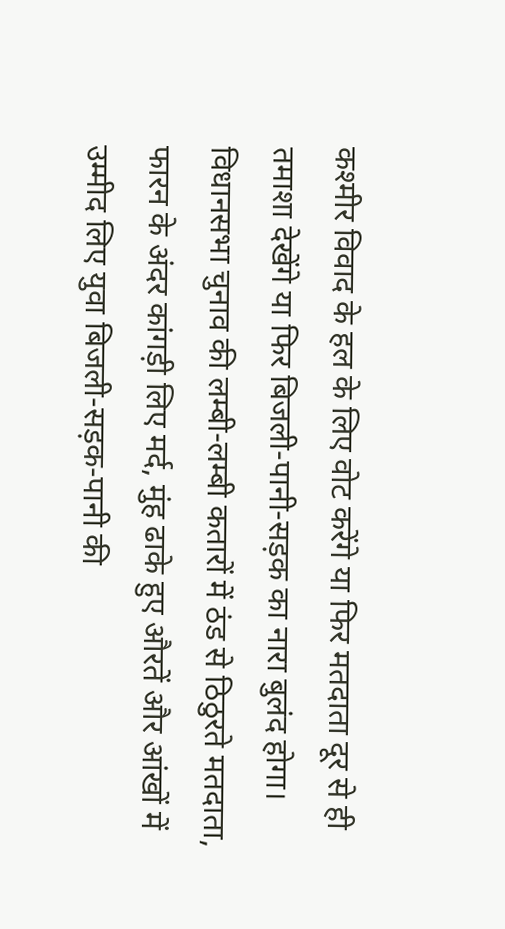कश्मीर विवाद के हल के लिए वोट करेंगे या फिर मतदाता दूर से ही तमाशा देखेंगे या फिर बिजली-पानी-सड़क का नारा बुलंद होगा। विधानसभा चुनाव की लम्बी-लम्बी कतारों में ठंड से ठिठुरते मतदाता, फारन के अंदर कांगड़ी लिए मर्द, मुंह ढाके हुए औरतें और आंखों में उम्मीद लिए युवा बिजली-सड़क-पानी की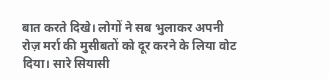बात करते दिखे। लोगों ने सब भुलाकर अपनी रोज़ मर्रा की मुसीबतों को दूर करने के लिया वोट दिया। सारे सियासी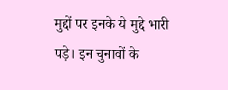मुद्दों पर इनके ये मुद्दे भारी पड़े। इन चुनावों के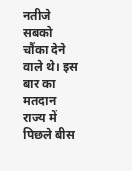नतीजे सबको चौंका देने वाले थे। इस बार का मतदान राज्य में पिछले बीस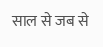साल से जब से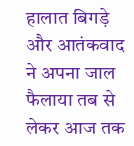हालात बिगड़े और आतंकवाद ने अपना जाल फैलाया तब से लेकर आज तक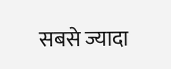सबसे ज्यादा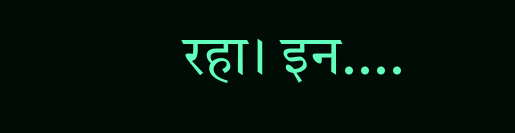रहा। इन....